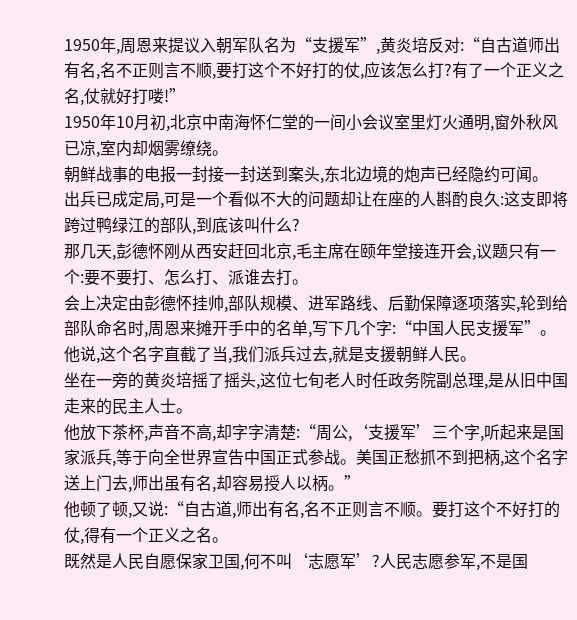1950年,周恩来提议入朝军队名为“支援军”,黄炎培反对:“自古道师出有名,名不正则言不顺,要打这个不好打的仗,应该怎么打?有了一个正义之名,仗就好打喽!”
1950年10月初,北京中南海怀仁堂的一间小会议室里灯火通明,窗外秋风已凉,室内却烟雾缭绕。
朝鲜战事的电报一封接一封送到案头,东北边境的炮声已经隐约可闻。
出兵已成定局,可是一个看似不大的问题却让在座的人斟酌良久:这支即将跨过鸭绿江的部队,到底该叫什么?
那几天,彭德怀刚从西安赶回北京,毛主席在颐年堂接连开会,议题只有一个:要不要打、怎么打、派谁去打。
会上决定由彭德怀挂帅,部队规模、进军路线、后勤保障逐项落实,轮到给部队命名时,周恩来摊开手中的名单,写下几个字:“中国人民支援军”。
他说,这个名字直截了当,我们派兵过去,就是支援朝鲜人民。
坐在一旁的黄炎培摇了摇头,这位七旬老人时任政务院副总理,是从旧中国走来的民主人士。
他放下茶杯,声音不高,却字字清楚:“周公,‘支援军’三个字,听起来是国家派兵,等于向全世界宣告中国正式参战。美国正愁抓不到把柄,这个名字送上门去,师出虽有名,却容易授人以柄。”
他顿了顿,又说:“自古道,师出有名,名不正则言不顺。要打这个不好打的仗,得有一个正义之名。
既然是人民自愿保家卫国,何不叫‘志愿军’?人民志愿参军,不是国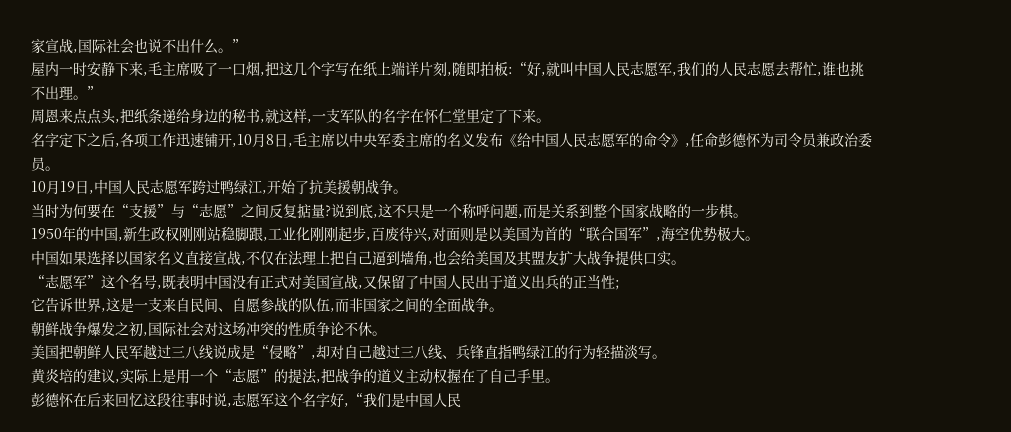家宣战,国际社会也说不出什么。”
屋内一时安静下来,毛主席吸了一口烟,把这几个字写在纸上端详片刻,随即拍板:“好,就叫中国人民志愿军,我们的人民志愿去帮忙,谁也挑不出理。”
周恩来点点头,把纸条递给身边的秘书,就这样,一支军队的名字在怀仁堂里定了下来。
名字定下之后,各项工作迅速铺开,10月8日,毛主席以中央军委主席的名义发布《给中国人民志愿军的命令》,任命彭德怀为司令员兼政治委员。
10月19日,中国人民志愿军跨过鸭绿江,开始了抗美援朝战争。
当时为何要在“支援”与“志愿”之间反复掂量?说到底,这不只是一个称呼问题,而是关系到整个国家战略的一步棋。
1950年的中国,新生政权刚刚站稳脚跟,工业化刚刚起步,百废待兴,对面则是以美国为首的“联合国军”,海空优势极大。
中国如果选择以国家名义直接宣战,不仅在法理上把自己逼到墙角,也会给美国及其盟友扩大战争提供口实。
“志愿军”这个名号,既表明中国没有正式对美国宣战,又保留了中国人民出于道义出兵的正当性;
它告诉世界,这是一支来自民间、自愿参战的队伍,而非国家之间的全面战争。
朝鲜战争爆发之初,国际社会对这场冲突的性质争论不休。
美国把朝鲜人民军越过三八线说成是“侵略”,却对自己越过三八线、兵锋直指鸭绿江的行为轻描淡写。
黄炎培的建议,实际上是用一个“志愿”的提法,把战争的道义主动权握在了自己手里。
彭德怀在后来回忆这段往事时说,志愿军这个名字好,“我们是中国人民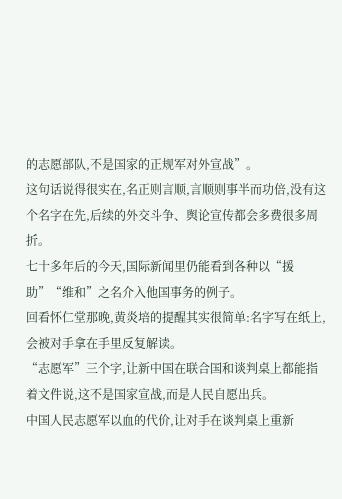的志愿部队,不是国家的正规军对外宣战”。
这句话说得很实在,名正则言顺,言顺则事半而功倍,没有这个名字在先,后续的外交斗争、舆论宣传都会多费很多周折。
七十多年后的今天,国际新闻里仍能看到各种以“援助”“维和”之名介入他国事务的例子。
回看怀仁堂那晚,黄炎培的提醒其实很简单:名字写在纸上,会被对手拿在手里反复解读。
“志愿军”三个字,让新中国在联合国和谈判桌上都能指着文件说,这不是国家宣战,而是人民自愿出兵。
中国人民志愿军以血的代价,让对手在谈判桌上重新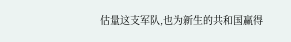估量这支军队,也为新生的共和国赢得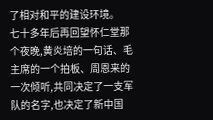了相对和平的建设环境。
七十多年后再回望怀仁堂那个夜晚,黄炎培的一句话、毛主席的一个拍板、周恩来的一次倾听,共同决定了一支军队的名字,也决定了新中国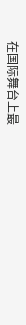在国际舞台上最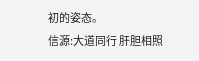初的姿态。
信源:大道同行 肝胆相照